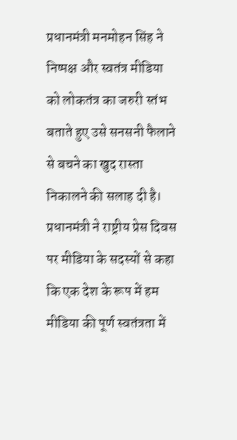प्रधानमंत्री मनमोहन सिंह ने निष्पक्ष और स्वतंत्र मीडिया को लोकतंत्र का जरुरी स्तंभ बताते हुए उसे सनसनी फैलाने से बचने का खुद रास्ता निकालने की सलाह दी है।
प्रधानमंत्री ने राष्ट्रीय प्रेस दिवस पर मीडिया के सदस्यों से कहा कि एक देश के रूप में हम मीडिया की पूर्ण स्वतंत्रता में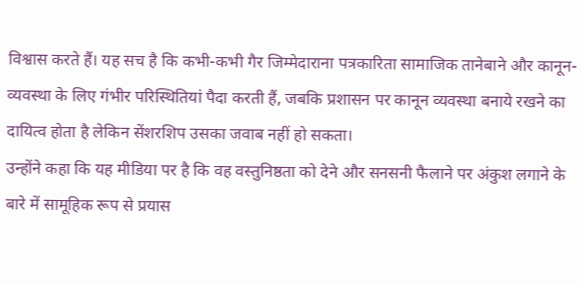विश्वास करते हैं। यह सच है कि कभी-कभी गैर जिम्मेदाराना पत्रकारिता सामाजिक तानेबाने और कानून-व्यवस्था के लिए गंभीर परिस्थितियां पैदा करती हैं, जबकि प्रशासन पर कानून व्यवस्था बनाये रखने का दायित्व होता है लेकिन सेंशरशिप उसका जवाब नहीं हो सकता।
उन्होंने कहा कि यह मीडिया पर है कि वह वस्तुनिष्ठता को देने और सनसनी फैलाने पर अंकुश लगाने के बारे में सामूहिक रूप से प्रयास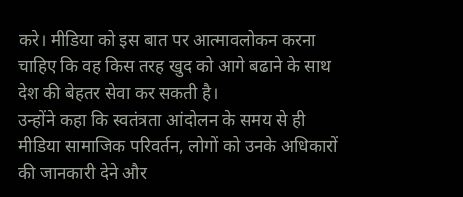करे। मीडिया को इस बात पर आत्मावलोकन करना चाहिए कि वह किस तरह खुद को आगे बढाने के साथ देश की बेहतर सेवा कर सकती है।
उन्होंने कहा कि स्वतंत्रता आंदोलन के समय से ही मीडिया सामाजिक परिवर्तन, लोगों को उनके अधिकारों की जानकारी देने और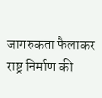जागरुकता फैलाकर राष्ट्र निर्माण की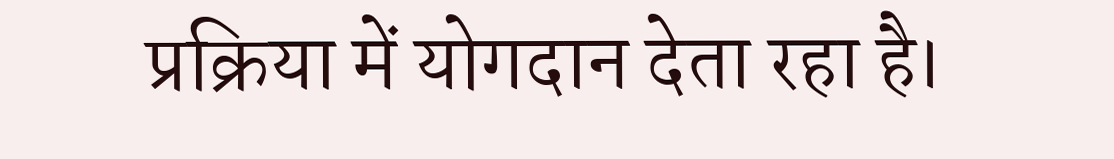प्रक्रिया में योगदान देता रहा है।